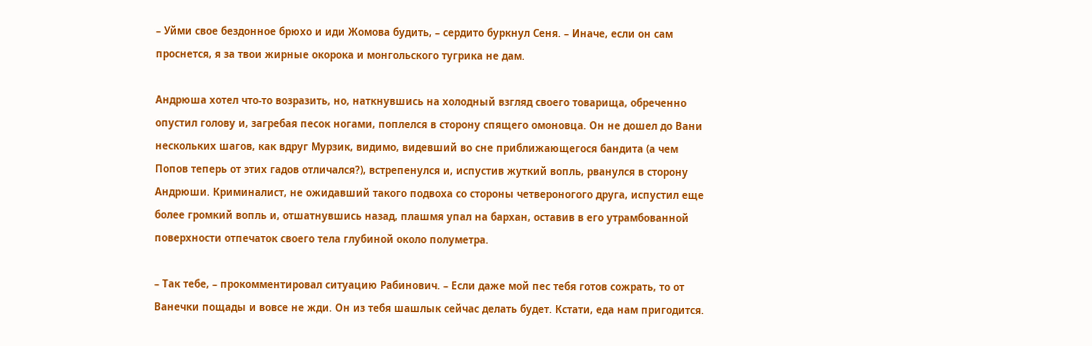– Уйми свое бездонное брюхо и иди Жомова будить, – сердито буркнул Сеня. – Иначе, если он сам проснется, я за твои жирные окорока и монгольского тугрика не дам.

Андрюша хотел что-то возразить, но, наткнувшись на холодный взгляд своего товарища, обреченно опустил голову и, загребая песок ногами, поплелся в сторону спящего омоновца. Он не дошел до Вани нескольких шагов, как вдруг Мурзик, видимо, видевший во сне приближающегося бандита (а чем Попов теперь от этих гадов отличался?), встрепенулся и, испустив жуткий вопль, рванулся в сторону Андрюши. Криминалист, не ожидавший такого подвоха со стороны четвероногого друга, испустил еще более громкий вопль и, отшатнувшись назад, плашмя упал на бархан, оставив в его утрамбованной поверхности отпечаток своего тела глубиной около полуметра.

– Так тебе, – прокомментировал ситуацию Рабинович. – Если даже мой пес тебя готов сожрать, то от Ванечки пощады и вовсе не жди. Он из тебя шашлык сейчас делать будет. Кстати, еда нам пригодится.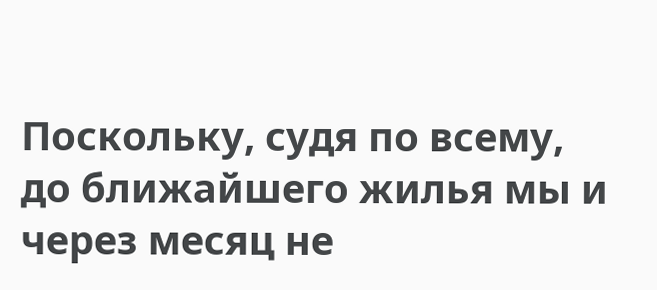Поскольку, судя по всему, до ближайшего жилья мы и через месяц не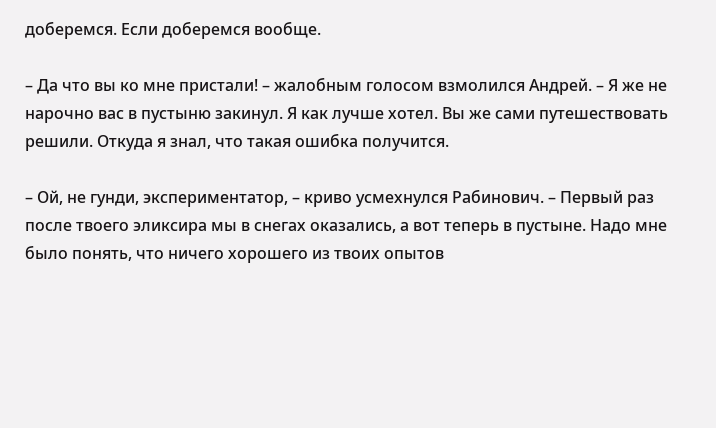доберемся. Если доберемся вообще.

– Да что вы ко мне пристали! – жалобным голосом взмолился Андрей. – Я же не нарочно вас в пустыню закинул. Я как лучше хотел. Вы же сами путешествовать решили. Откуда я знал, что такая ошибка получится.

– Ой, не гунди, экспериментатор, – криво усмехнулся Рабинович. – Первый раз после твоего эликсира мы в снегах оказались, а вот теперь в пустыне. Надо мне было понять, что ничего хорошего из твоих опытов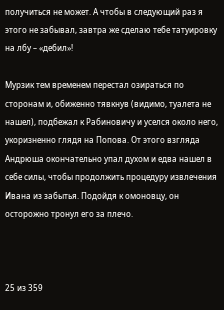получиться не может. А чтобы в следующий раз я этого не забывал, завтра же сделаю тебе татуировку на лбу – «дебил»!

Мурзик тем временем перестал озираться по сторонам и, обиженно тявкнув (видимо, туалета не нашел), подбежал к Рабиновичу и уселся около него, укоризненно глядя на Попова. От этого взгляда Андрюша окончательно упал духом и едва нашел в себе силы, чтобы продолжить процедуру извлечения Ивана из забытья. Подойдя к омоновцу, он осторожно тронул его за плечо.



25 из 359